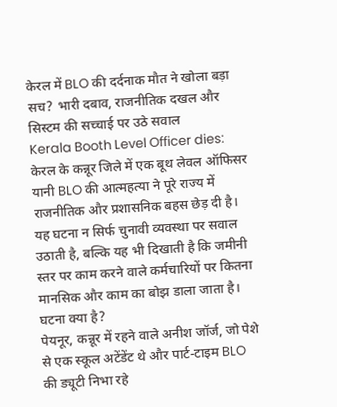केरल में BLO की दर्दनाक मौत ने खोला बड़ा सच? भारी दबाव, राजनीतिक दखल और सिस्टम की सच्चाई पर उठे सवाल
Kerala Booth Level Officer dies: केरल के कन्नूर जिले में एक बूथ लेवल ऑफिसर यानी BLO की आत्महत्या ने पूरे राज्य में राजनीतिक और प्रशासनिक बहस छेड़ दी है। यह घटना न सिर्फ चुनावी व्यवस्था पर सवाल उठाती है, बल्कि यह भी दिखाती है कि जमीनी स्तर पर काम करने वाले कर्मचारियों पर कितना मानसिक और काम का बोझ डाला जाता है।
घटना क्या है?
पेयनूर, कन्नूर में रहने वाले अनीश जॉर्ज, जो पेशे से एक स्कूल अटेंडेंट थे और पार्ट-टाइम BLO की ड्यूटी निभा रहे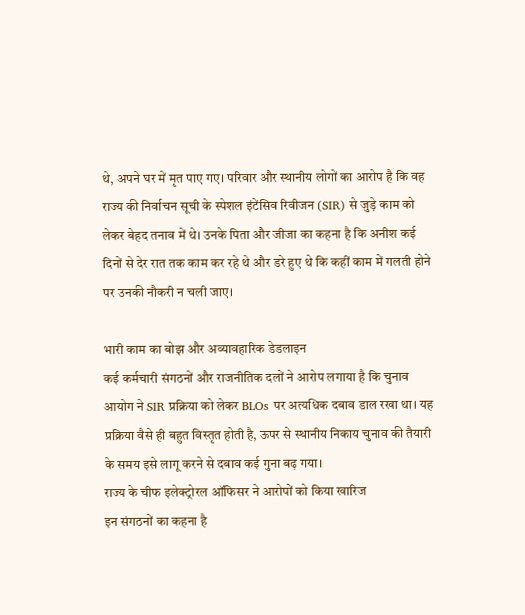थे, अपने घर में मृत पाए गए। परिवार और स्थानीय लोगों का आरोप है कि वह राज्य की निर्वाचन सूची के स्पेशल इंटेंसिव रिवीजन (SIR) से जुड़े काम को लेकर बेहद तनाव में थे। उनके पिता और जीजा का कहना है कि अनीश कई दिनों से देर रात तक काम कर रहे थे और डरे हुए थे कि कहीं काम में गलती होने पर उनकी नौकरी न चली जाए।

भारी काम का बोझ और अव्यावहारिक डेडलाइन
कई कर्मचारी संगठनों और राजनीतिक दलों ने आरोप लगाया है कि चुनाव आयोग ने SIR प्रक्रिया को लेकर BLOs पर अत्यधिक दबाव डाल रखा था। यह प्रक्रिया वैसे ही बहुत विस्तृत होती है, ऊपर से स्थानीय निकाय चुनाव की तैयारी के समय इसे लागू करने से दबाव कई गुना बढ़ गया।
राज्य के चीफ इलेक्ट्रोरल ऑफिसर ने आरोपों को किया खारिज
इन संगठनों का कहना है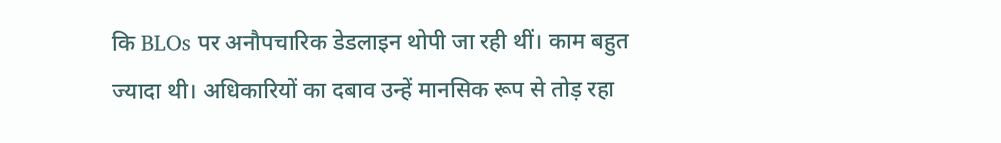कि BLOs पर अनौपचारिक डेडलाइन थोपी जा रही थीं। काम बहुत ज्यादा थी। अधिकारियों का दबाव उन्हें मानसिक रूप से तोड़ रहा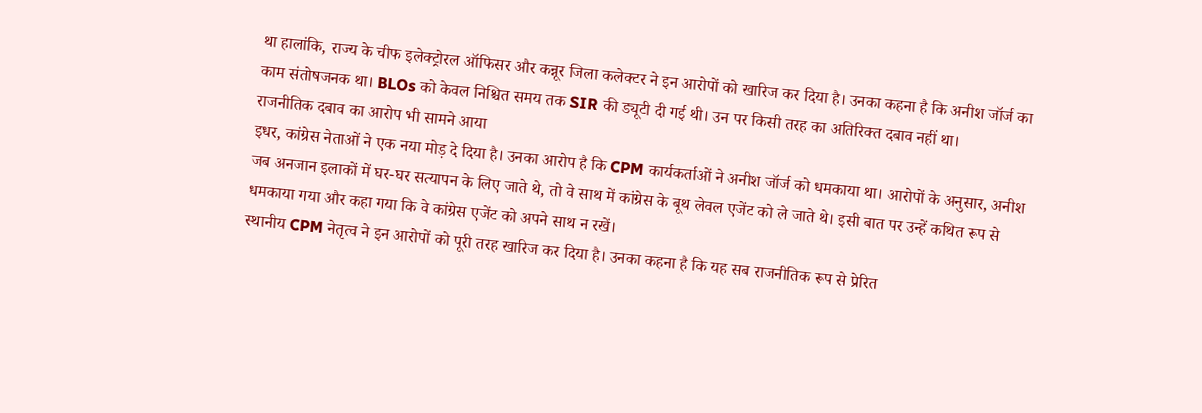था हालांकि, राज्य के चीफ इलेक्ट्रोरल ऑफिसर और कन्नूर जिला कलेक्टर ने इन आरोपों को खारिज कर दिया है। उनका कहना है कि अनीश जॉर्ज का काम संतोषजनक था। BLOs को केवल निश्चित समय तक SIR की ड्यूटी दी गई थी। उन पर किसी तरह का अतिरिक्त दबाव नहीं था।
राजनीतिक दबाव का आरोप भी सामने आया
इधर, कांग्रेस नेताओं ने एक नया मोड़ दे दिया है। उनका आरोप है कि CPM कार्यकर्ताओं ने अनीश जॉर्ज को धमकाया था। आरोपों के अनुसार, अनीश जब अनजान इलाकों में घर-घर सत्यापन के लिए जाते थे, तो वे साथ में कांग्रेस के बूथ लेवल एजेंट को ले जाते थे। इसी बात पर उन्हें कथित रूप से धमकाया गया और कहा गया कि वे कांग्रेस एजेंट को अपने साथ न रखें।
स्थानीय CPM नेतृत्व ने इन आरोपों को पूरी तरह खारिज कर दिया है। उनका कहना है कि यह सब राजनीतिक रूप से प्रेरित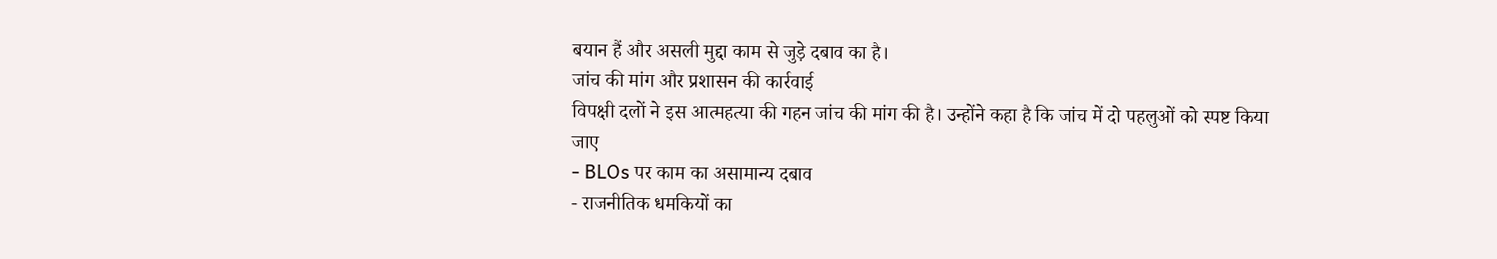बयान हैं और असली मुद्दा काम से जुड़े दबाव का है।
जांच की मांग और प्रशासन की कार्रवाई
विपक्षी दलों ने इस आत्महत्या की गहन जांच की मांग की है। उन्होंने कहा है कि जांच में दो पहलुओं को स्पष्ट किया जाए
- BLOs पर काम का असामान्य दबाव
- राजनीतिक धमकियों का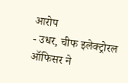आरोप
- उधर, चीफ इलेक्ट्रोरल ऑफिसर ने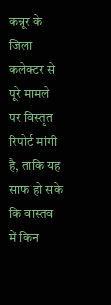कन्नूर के जिला कलेक्टर से पूरे मामले पर विस्तृत रिपोर्ट मांगी है, ताकि यह साफ हो सके कि वास्तव में किन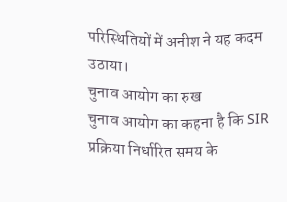परिस्थितियों में अनीश ने यह कदम उठाया।
चुनाव आयोग का रुख
चुनाव आयोग का कहना है कि SIR प्रक्रिया निर्धारित समय के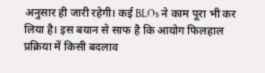अनुसार ही जारी रहेगी। कई BLOs ने काम पूरा भी कर लिया है। इस बयान से साफ है कि आयोग फिलहाल प्रक्रिया में किसी बदलाव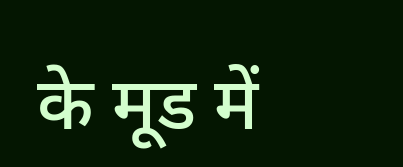के मूड में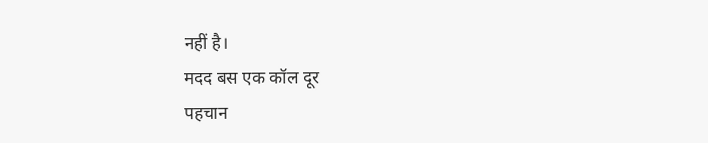नहीं है।
मदद बस एक कॉल दूर
पहचान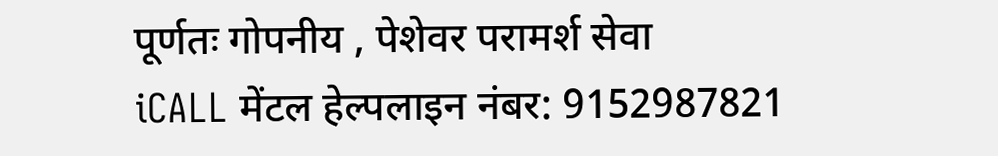पूर्णतः गोपनीय , पेशेवर परामर्श सेवा
iCALL मेंटल हेल्पलाइन नंबर: 9152987821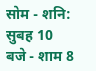सोम - शनि: सुबह 10 बजे - शाम 8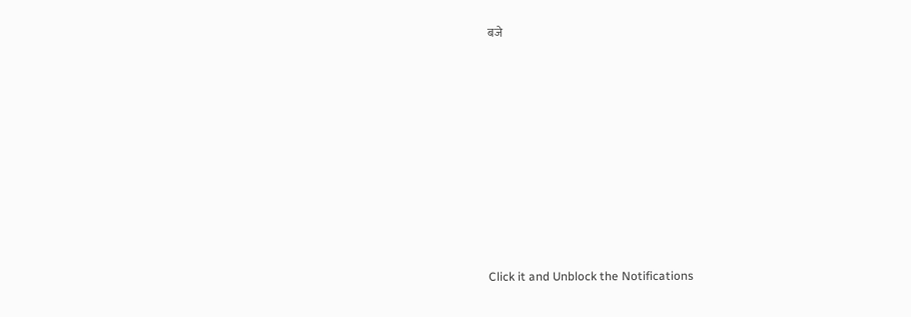बजे












Click it and Unblock the Notifications